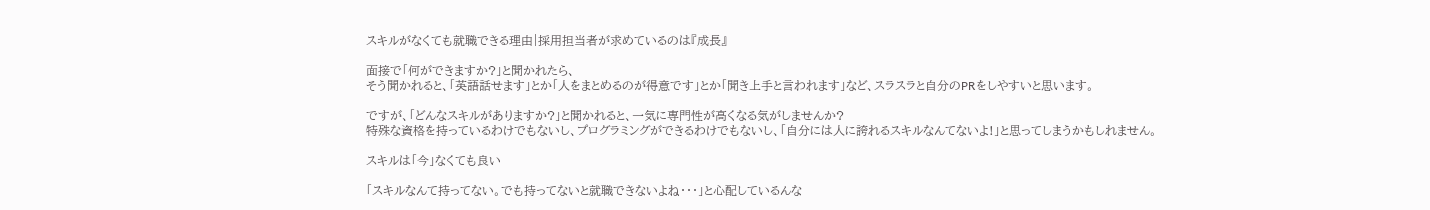スキルがなくても就職できる理由|採用担当者が求めているのは『成長』

面接で「何ができますか?」と聞かれたら、
そう聞かれると、「英語話せます」とか「人をまとめるのが得意です」とか「聞き上手と言われます」など、スラスラと自分のPRをしやすいと思います。

ですが、「どんなスキルがありますか?」と聞かれると、一気に専門性が高くなる気がしませんか?
特殊な資格を持っているわけでもないし、プログラミングができるわけでもないし、「自分には人に誇れるスキルなんてないよ!」と思ってしまうかもしれません。

スキルは「今」なくても良い

「スキルなんて持ってない。でも持ってないと就職できないよね・・・」と心配しているんな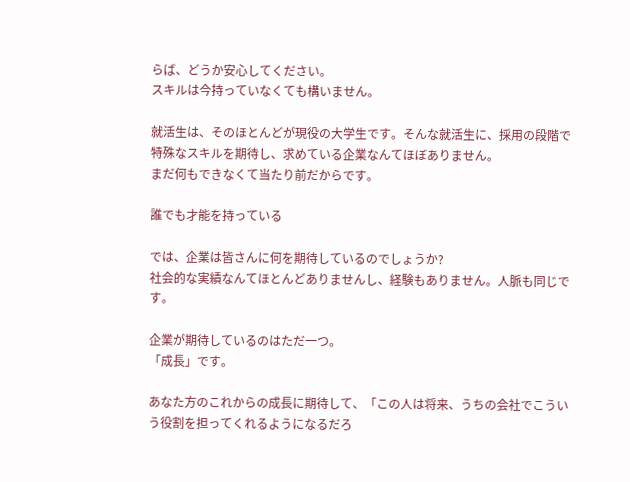らば、どうか安心してください。
スキルは今持っていなくても構いません。

就活生は、そのほとんどが現役の大学生です。そんな就活生に、採用の段階で特殊なスキルを期待し、求めている企業なんてほぼありません。
まだ何もできなくて当たり前だからです。

誰でも才能を持っている

では、企業は皆さんに何を期待しているのでしょうか?
社会的な実績なんてほとんどありませんし、経験もありません。人脈も同じです。

企業が期待しているのはただ一つ。
「成長」です。

あなた方のこれからの成長に期待して、「この人は将来、うちの会社でこういう役割を担ってくれるようになるだろ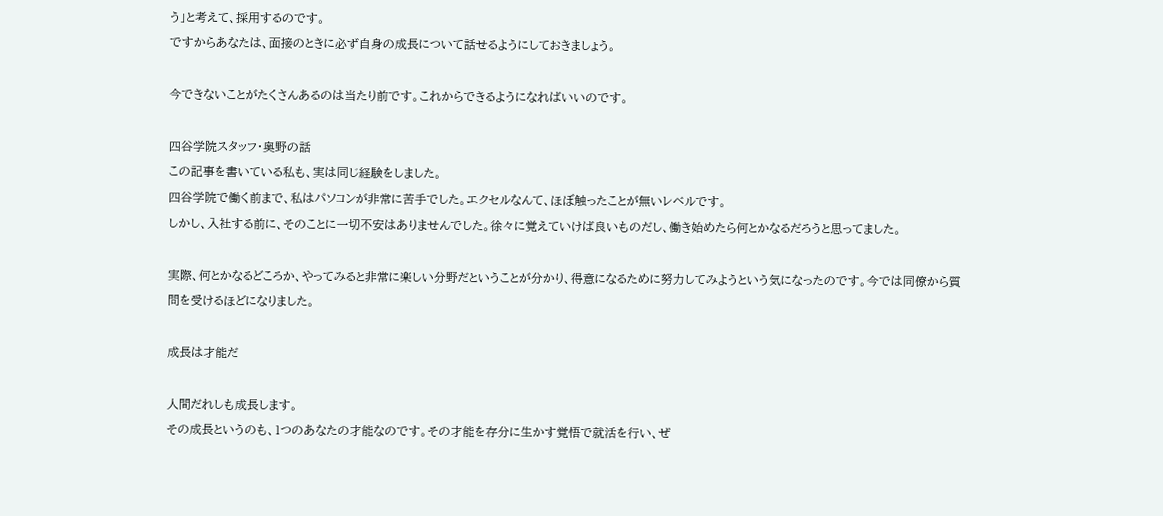う」と考えて、採用するのです。
ですからあなたは、面接のときに必ず自身の成長について話せるようにしておきましょう。

今できないことがたくさんあるのは当たり前です。これからできるようになればいいのです。

四谷学院スタッフ・奥野の話
この記事を書いている私も、実は同じ経験をしました。
四谷学院で働く前まで、私はパソコンが非常に苦手でした。エクセルなんて、ほぼ触ったことが無いレベルです。
しかし、入社する前に、そのことに一切不安はありませんでした。徐々に覚えていけば良いものだし、働き始めたら何とかなるだろうと思ってました。

実際、何とかなるどころか、やってみると非常に楽しい分野だということが分かり、得意になるために努力してみようという気になったのです。今では同僚から質問を受けるほどになりました。

成長は才能だ

人間だれしも成長します。
その成長というのも、1つのあなたの才能なのです。その才能を存分に生かす覚悟で就活を行い、ぜ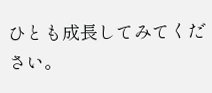ひとも成長してみてください。